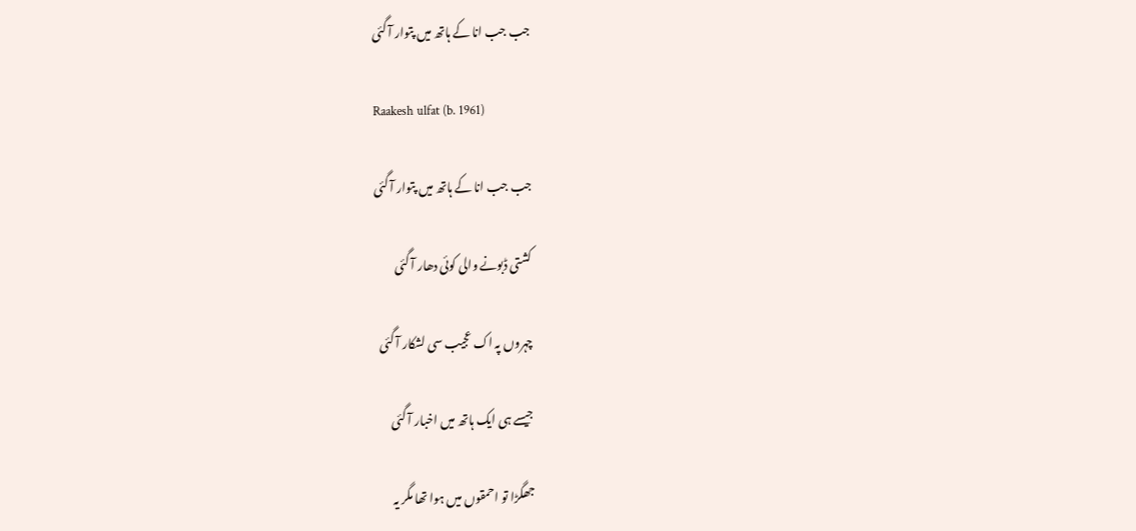جب جب انا کے ہاتھ میں پتوار آ گئی

Raakesh ulfat (b. 1961)

جب جب انا کے ہاتھ میں پتوار آ گئی

کشتی ڈبونے والی کوئی دھار آ گئی

چہروں پہ اک عجیب سی لشکار آ گئی

جیسے ہی ایک ہاتھ میں اخبار آ گئی

جھگڑا تو احمقوں میں ہوا تھا مگر یہ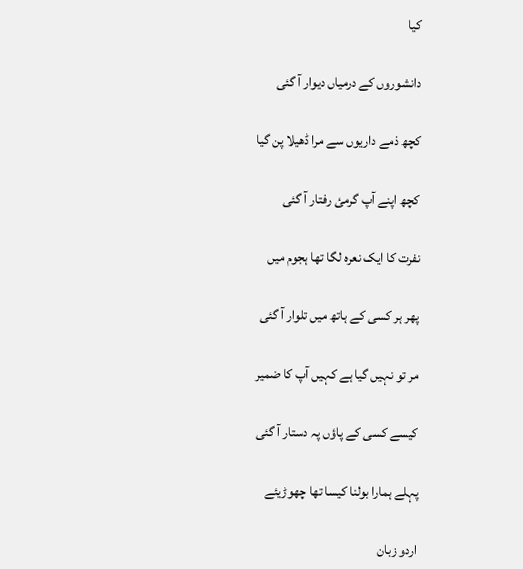کیا

دانشوروں کے درمیاں دیوار آ گئی

کچھ ذمے داریوں سے مرا ڈھیلا پن گیا

کچھ اپنے آپ گرمئ رفتار آ گئی

نفرت کا ایک نعرہ لگا تھا ہجوم میں

پھر ہر کسی کے ہاتھ میں تلوار آ گئی

مر تو نہیں گیا ہے کہیں آپ کا ضمیر

کیسے کسی کے پاؤں پہ دستار آ گئی

پہلے ہمارا بولنا کیسا تھا چھوڑیئے

اردو زبان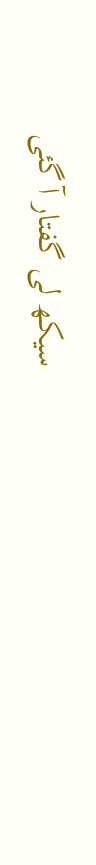سیکھ لی گفتار آ گئی